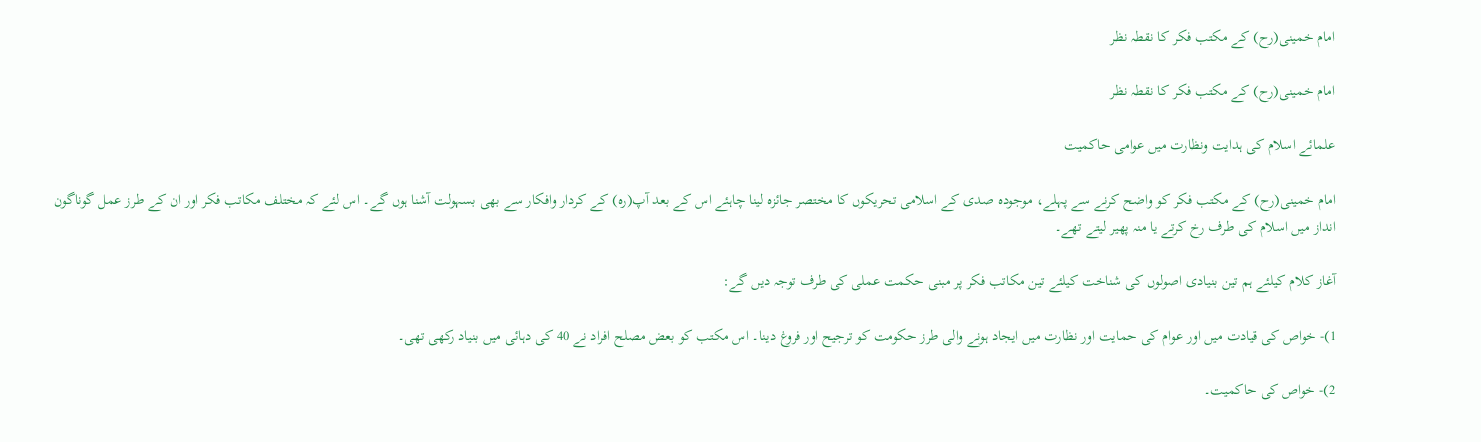امام خمینی(رح) کے مکتب فکر کا نقطہ نظر

امام خمینی(رح) کے مکتب فکر کا نقطہ نظر

علمائے اسلام کی ہدایت ونظارت میں عوامی حاکمیت

امام خمینی(رح) کے مکتب فکر کو واضح کرنے سے پہلے، موجودہ صدی کے اسلامی تحریکوں کا مختصر جائزہ لینا چاہئے اس کے بعد آپ(رہ) کے کردار وافکار سے بهی بسہولت آشنا ہوں گے۔ اس لئے کہ مختلف مکاتب فکر اور ان کے طرز عمل گوناگون انداز میں اسلام کی طرف رخ کرتے یا منہ پهیر لیتے تهے۔

آغاز کلام کیلئے ہم تین بنیادی اصولوں کی شناخت کیلئے تین مکاتب فکر پر مبنی حکمت عملی کی طرف توجہ دیں گے:

1)- خواص کی قیادت میں اور عوام کی حمایت اور نظارت میں ایجاد ہونے والی طرز حکومت کو ترجیح اور فروغ دینا۔ اس مکتب کو بعض مصلح افراد نے 40 کی دہائی میں بنیاد رکهی تهی۔

2)- خواص کی حاکمیت۔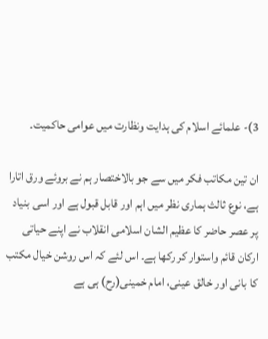3)- علمائے اسلام کی ہدایت ونظارت میں عوامی حاکمیت۔

ان تین مکاتب فکر میں سے جو بالاختصار ہم نے بروئے ورق اتارا ہے، نوع ثالث ہماری نظر میں اہم اور قابل قبول ہے اور اسی بنیاد پر عصر حاضر کا عظیم الشان اسلامی انقلاب نے اپنے حیاتی ارکان قائم واستوار کر رکها ہے۔ اس لئے کہ اس روشن خیال مکتب کا بانی اور خالق عینی، امام خمینی(رح) ہی ہے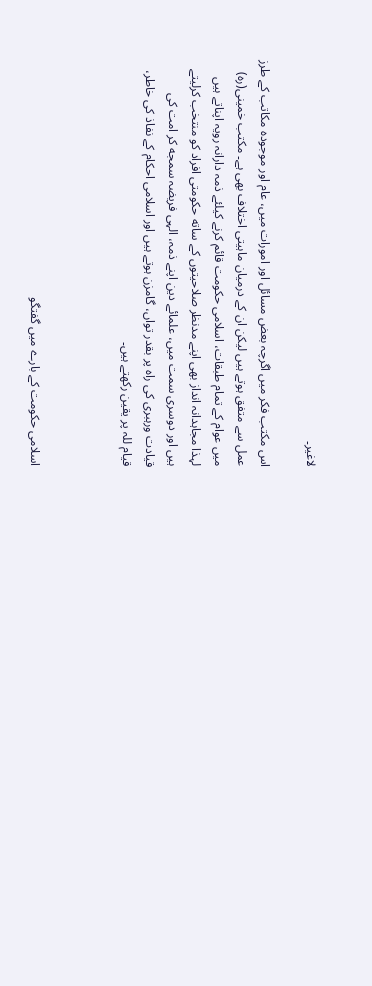لاغیر۔

اس مکتب فکر میں اگرچہ بعض مسائل اور امورات میں، عام اور موجودہ مکاتب کے طرز عمل سے متفق ہوتے ہیں لیکن ان کے درمیان ماہیتی اختلاف بهی ہے۔ مکتب خمینی(رہ) میں عوام کے تمام طبقات، اسلامی حکومت قائم کرنے کیلئے ذمہ دارانہ رویہ اپناتے ہیں لہذا مجاہدانہ انداز بهی اپنے مدنظر صلاحیتوں کے ساته حکومتی افراد کو منتخب کرلیتے ہیں اور دوسری سمت میں، علمائے دین اپنے ذمہ، الہی فریضہ سمجه کر امت کی قیادت ورہبری کی راہ پر بقدر تواں، گامزن ہوتے ہیں اور اسلامی احکام کے نفاذ کی خاطر، قیام للہ پر یقین رکهتے ہیں۔



اسلامی حکومت کے بارے میں گفتگو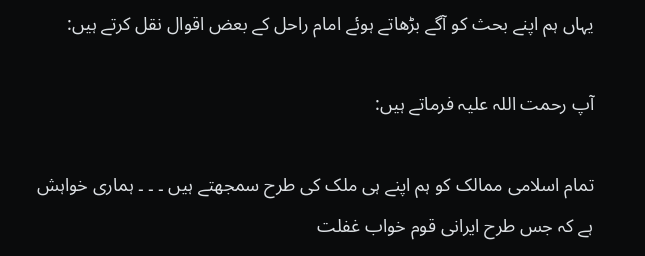یہاں ہم اپنے بحث کو آگے بڑهاتے ہوئے امام راحل کے بعض اقوال نقل کرتے ہیں:

آپ رحمت اللہ علیہ فرماتے ہیں:

تمام اسلامی ممالک کو ہم اپنے ہی ملک کی طرح سمجهتے ہیں ۔ ۔ ۔ ہماری خواہش ہے کہ جس طرح ایرانی قوم خواب غفلت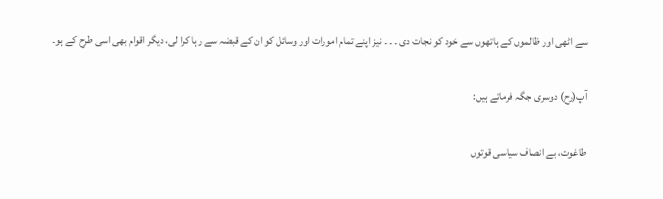سے اٹهی اور ظالموں کے ہاتهوں سے خود کو نجات دی ۔ ۔ ۔ نیز اپنے تمام امورات اور وسائل کو ان کے قبضہ سے رہا کرا لی، دیگر اقوام بهی اسی طرح کے ہو۔

آپ(رح) دوسری جگہ فرماتے ہیں:

طاغوت، بے انصاف سیاسی قوتوں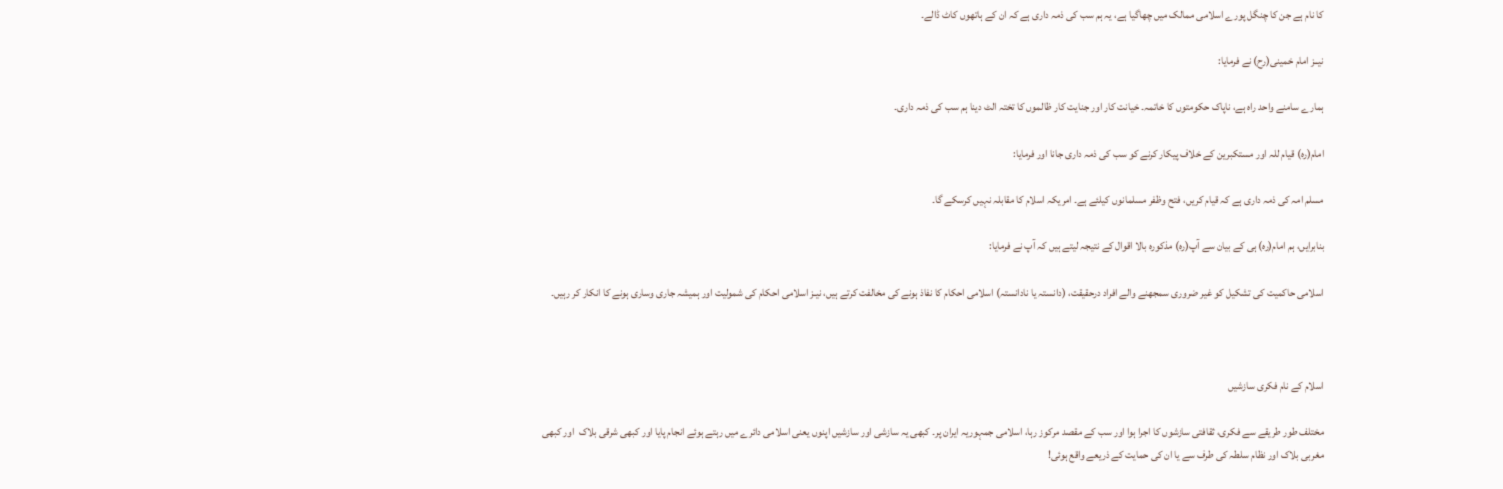کا نام ہے جن کا چنگل پورے اسلامی ممالک میں چهاگیا ہے، یہ ہم سب کی ذمہ داری ہے کہ ان کے ہاتهوں کاٹ ڈالے۔

نیــز امام خمینی(رح) نے فرمایا:

ہمارے سامنے واحد راہ ہے، ناپاک حکومتوں کا خاتمہ۔ خیانت کار اور جنایت کار ظالموں کا تختہ الٹ دینا ہم سب کی ذمہ داری۔

امام(رہ) قیام للہ اور مستکبرین کے خلاف پیکار کرنے کو سب کی ذمہ داری جانا اور فرمایا:

مسلم امہ کی ذمہ داری ہے کہ قیام کریں، فتح وظفر مسلمانوں کیلئے ہے۔ امریکہ اسلام کا مقابلہ نہیں کرسکے گا۔

بنابرایں، ہم امام(رہ) ہی کے بیان سے آپ(رہ) مذکورہ بالا اقوال کے نتیجہ لیتے ہیں کہ آپ نے فرمایا:

اسلامی حاکمیت کی تشکیل کو غیر ضروری سمجهنے والے افراد درحقیقت، (دانستہ یا نادانستہ) اسلامی احکام کا نفاذ ہونے کی مخالفت کرتے ہیں، نیـز اسلامی احکام کی شمولیت اور ہمیشہ جاری وساری ہونے کا انکار کر رہیں۔



اسلام کے نام فکری سازشیں

مختلف طور طریقے سے فکری، ثقافتی سازشوں کا اجرا ہوا اور سب کے مقصد مرکوز رہا، اسلامی جمہوریہ ایران پر۔ کبهی یہ سازشی اور سازشیں اپنوں یعنی اسلامی دائرے میں رہتے ہوئے انجام پایا اور کبهی شرقی بلاک  اور کبهی مغربی بلاک اور نظام سلطہ کی طرف سے یا ان کی حمایت کے ذریعے واقع ہوئی!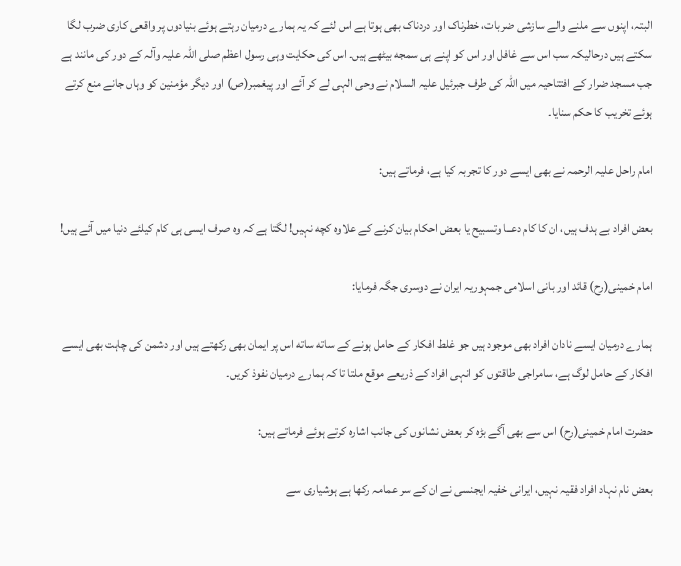البتہ، اپنوں سے ملنے والے سازشی ضربات، خطرناک اور دردناک بهی ہوتا ہے اس لئے کہ یہ ہمارے درمیان رہتے ہوئے بنیادوں پر واقعی کاری ضرب لگا سکتے ہیں درحالیکہ سب اس سے غافل اور اس کو اپنے ہی سمجه بیٹهے ہیں۔ اس کی حکایت وہی رسول اعظم صلی اللہ علیہ وآلہ کے دور کی مانند ہے جب مسجد ضرار کے افتتاحیہ میں اللہ کی طرف جبرئیل علیہ السلام نے وحی الہی لے کر آئے اور پیغمبر(ص) اور دیگر مؤمنین کو وہاں جانے منع کرتے ہوئے تخریب کا حکم سنایا۔

امام راحل علیہ الرحمہ نے بهی ایسے دور کا تجربہ کیا ہے، فرماتے ہیں:

بعض افراد بے ہدف ہیں، ان کا کام دعــا وتسبیح یا بعض احکام بیان کرنے کے علاوہ کچه نہیں! لگتا ہے کہ وہ صرف ایسی ہی کام کیلئے دنیا میں آئے ہیں!

امام خمینی(رح) قائد اور بانی اسلامی جمہوریہ ایران نے دوسری جگہ فرمایا:

ہمارے درمیان ایسے نادان افراد بهی موجود ہیں جو غلط افکار کے حامل ہونے کے ساته ساته اس پر ایمان بهی رکهتے ہیں اور دشمن کی چاہت بهی ایسے افکار کے حامل لوگ ہے، سامراجی طاقتوں کو انہی افراد کے ذریعے موقع ملتا تا کہ ہمارے درمیان نفوذ کریں۔

حضرت امام خمینی(رح) اس سے بهی آگے بڑه کر بعض نشانوں کی جانب اشارہ کرتے ہوئے فرماتے ہیں:

بعض نام نہاد افراد فقیہ نہیں، ایرانی خفیہ ایجنسی نے ان کے سر عمامہ رکها ہے ہوشیاری سے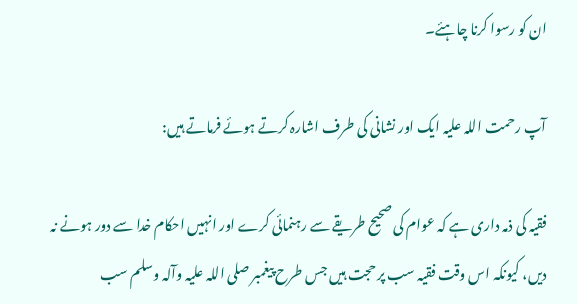ان کو رسوا کرنا چاہئے۔

آپ رحمت اللہ علیہ ایک اور نشانی کی طرف اشارہ کرتے ہوئے فرماتے ہیں:

فقیہ کی ذمہ داری ہے کہ عوام کی صحیح طریقے سے رہنمائی کرے اور انہیں احکام خدا سے دور ہونے نہ دیں، کیونکہ اس وقت فقیہ سب پر حجت ہیں جس طرح پیغمبر صلی اللہ علیہ وآلہ وسلم سب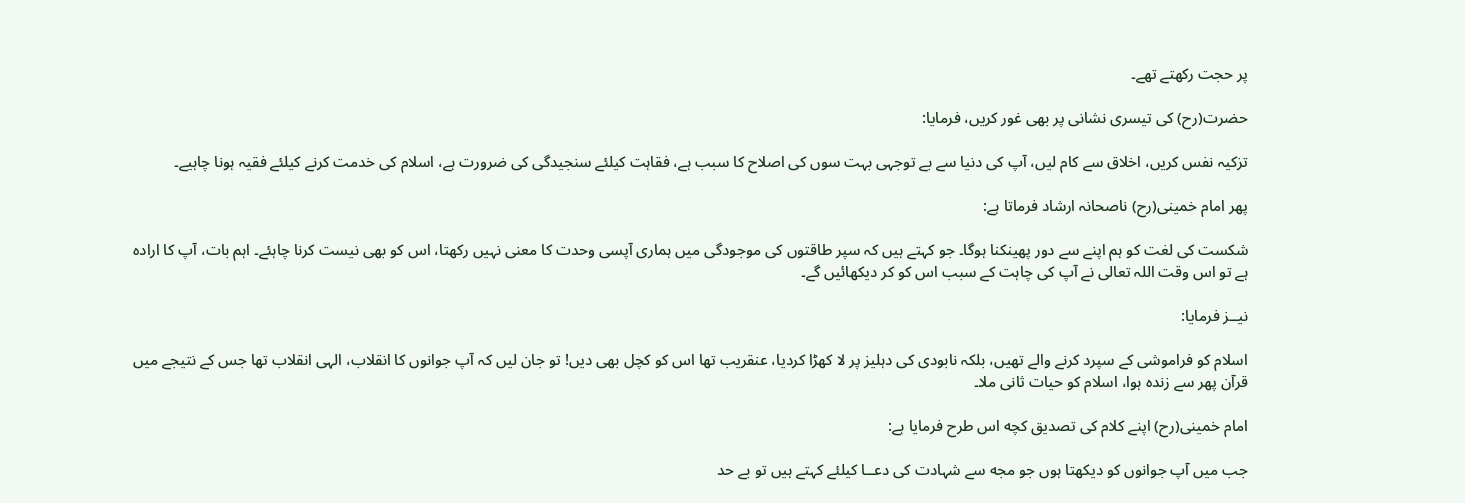پر حجت رکهتے تهے۔

حضرت(رح) کی تیسری نشانی پر بهی غور کریں، فرمایا:

تزکیہ نفس کریں، اخلاق سے کام لیں، آپ کی دنیا سے بے توجہی بہت سوں کی اصلاح کا سبب ہے، فقاہت کیلئے سنجیدگی کی ضرورت ہے، اسلام کی خدمت کرنے کیلئے فقیہ ہونا چاہیے۔

پهر امام خمینی(رح) ناصحانہ ارشاد فرماتا ہے:

شکست کی لغت کو ہم اپنے سے دور پهینکنا ہوگا۔ جو کہتے ہیں کہ سپر طاقتوں کی موجودگی میں ہماری آپسی وحدت کا معنی نہیں رکهتا، اس کو بهی نیست کرنا چاہئے۔ اہم بات، آپ کا ارادہ ہے تو اس وقت اللہ تعالی نے آپ کی چاہت کے سبب اس کو کر دیکهائیں گے۔

نیــز فرمایا:

اسلام کو فراموشی کے سپرد کرنے والے تهیں، بلکہ نابودی کی دہلیز پر لا کهڑا کردیا، عنقریب تها اس کو کچل بهی دیں! تو جان لیں کہ آپ جوانوں کا انقلاب، الہی انقلاب تها جس کے نتیجے میں قرآن پهر سے زندہ ہوا، اسلام کو حیات ثانی ملا۔

امام خمینی(رح) اپنے کلام کی تصدیق کچه اس طرح فرمایا ہے:

جب میں آپ جوانوں کو دیکهتا ہوں جو مجه سے شہادت کی دعــا کیلئے کہتے ہیں تو بے حد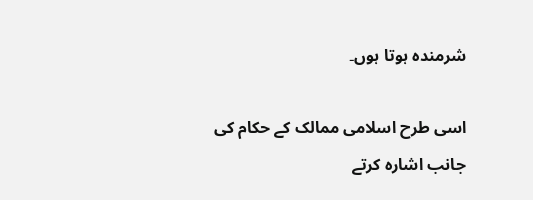شرمندہ ہوتا ہوں۔

اسی طرح اسلامی ممالک کے حکام کی جانب اشارہ کرتے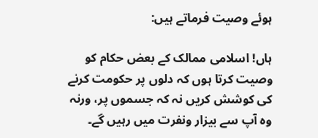ہوئے وصیت فرماتے ہیں:

ہاں! اسلامی ممالک کے بعض حکام کو وصیت کرتا ہوں کہ دلوں پر حکومت کرنے کی کوشش کریں نہ کہ جسموں پر، ورنہ وہ آپ سے بیزار ونفرت میں رہیں گے۔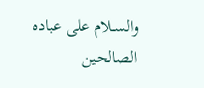والســلام علی عبادہ الصالحین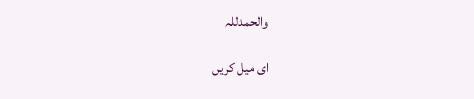والحمدللہ

ای میل کریں